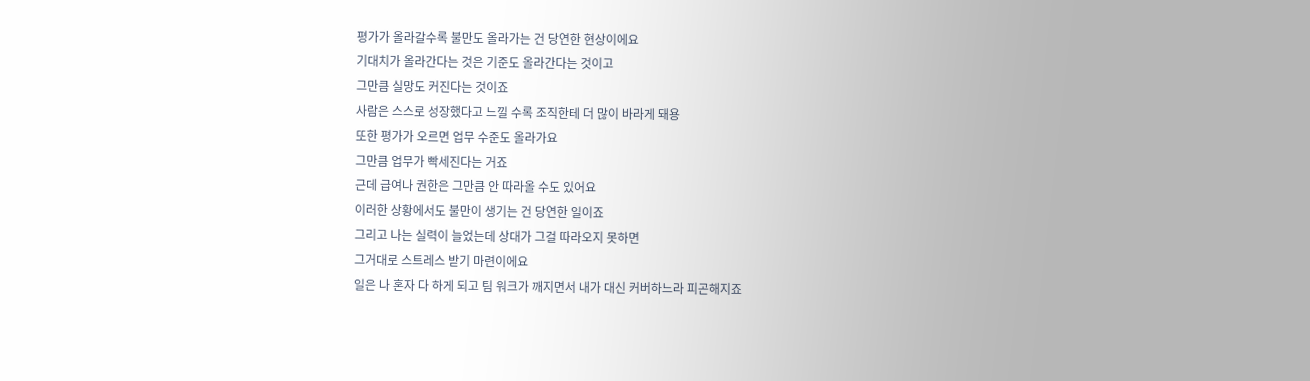평가가 올라갈수록 불만도 올라가는 건 당연한 현상이에요
기대치가 올라간다는 것은 기준도 올라간다는 것이고
그만큼 실망도 커진다는 것이죠
사람은 스스로 성장했다고 느낄 수록 조직한테 더 많이 바라게 돼용
또한 평가가 오르면 업무 수준도 올라가요
그만큼 업무가 빡세진다는 거죠
근데 급여나 권한은 그만큼 안 따라올 수도 있어요
이러한 상황에서도 불만이 생기는 건 당연한 일이죠
그리고 나는 실력이 늘었는데 상대가 그걸 따라오지 못하면
그거대로 스트레스 받기 마련이에요
일은 나 혼자 다 하게 되고 팀 워크가 깨지면서 내가 대신 커버하느라 피곤해지죠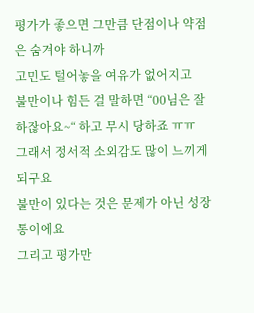평가가 좋으면 그만큼 단점이나 약점은 숨겨야 하니까
고민도 털어놓을 여유가 없어지고
불만이나 힘든 걸 말하면 “00님은 잘하잖아요~“ 하고 무시 당하죠 ㅠㅠ
그래서 정서적 소외감도 많이 느끼게 되구요
불만이 있다는 것은 문제가 아닌 성장통이에요
그리고 평가만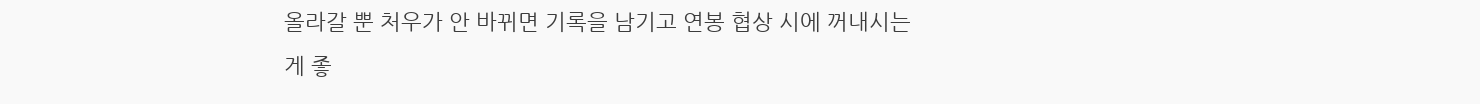올라갈 뿐 처우가 안 바뀌면 기록을 남기고 연봉 협상 시에 꺼내시는게 좋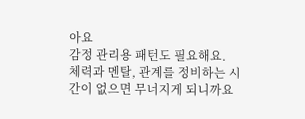아요
감정 관리용 패턴도 필요해요.
체력과 멘탈, 관계를 정비하는 시간이 없으면 무너지게 되니까요